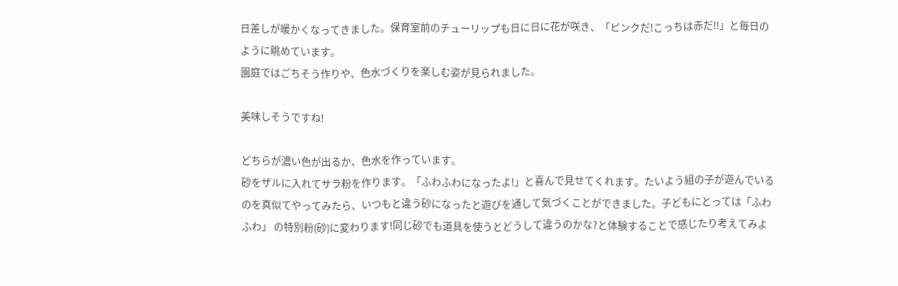日差しが暖かくなってきました。保育室前のチューリップも日に日に花が咲き、「ピンクだ!こっちは赤だ!!」と毎日のように眺めています。
園庭ではごちそう作りや、色水づくりを楽しむ姿が見られました。

美味しそうですね!

どちらが濃い色が出るか、色水を作っています。
砂をザルに入れてサラ粉を作ります。「ふわふわになったよ!」と喜んで見せてくれます。たいよう組の子が遊んでいるのを真似てやってみたら、いつもと違う砂になったと遊びを通して気づくことができました。子どもにとっては「ふわふわ」 の特別粉(砂)に変わります!同じ砂でも道具を使うとどうして違うのかな?と体験することで感じたり考えてみよ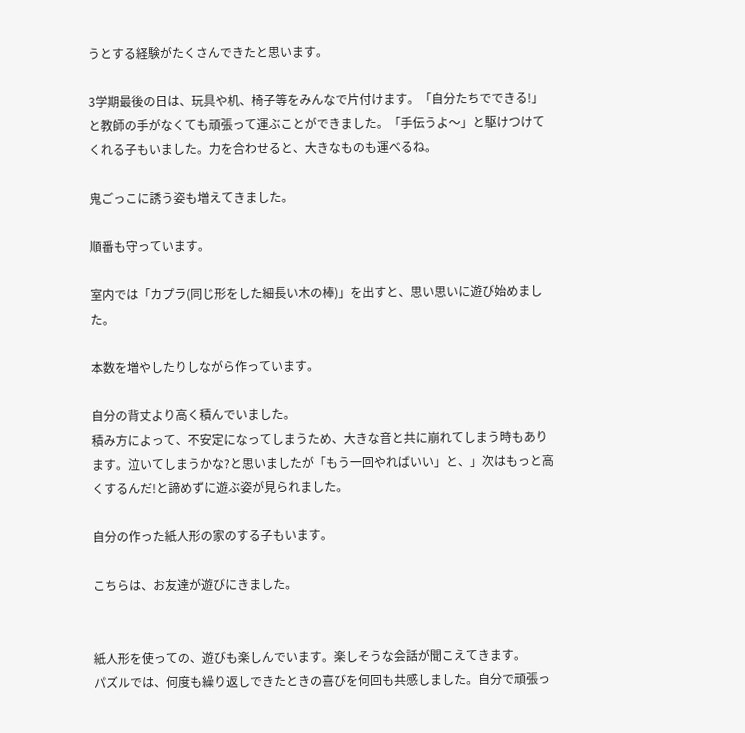うとする経験がたくさんできたと思います。

3学期最後の日は、玩具や机、椅子等をみんなで片付けます。「自分たちでできる!」と教師の手がなくても頑張って運ぶことができました。「手伝うよ〜」と駆けつけてくれる子もいました。力を合わせると、大きなものも運べるね。

鬼ごっこに誘う姿も増えてきました。

順番も守っています。

室内では「カプラ(同じ形をした細長い木の棒)」を出すと、思い思いに遊び始めました。

本数を増やしたりしながら作っています。

自分の背丈より高く積んでいました。
積み方によって、不安定になってしまうため、大きな音と共に崩れてしまう時もあります。泣いてしまうかな?と思いましたが「もう一回やればいい」と、」次はもっと高くするんだ!と諦めずに遊ぶ姿が見られました。

自分の作った紙人形の家のする子もいます。

こちらは、お友達が遊びにきました。


紙人形を使っての、遊びも楽しんでいます。楽しそうな会話が聞こえてきます。
パズルでは、何度も繰り返しできたときの喜びを何回も共感しました。自分で頑張っ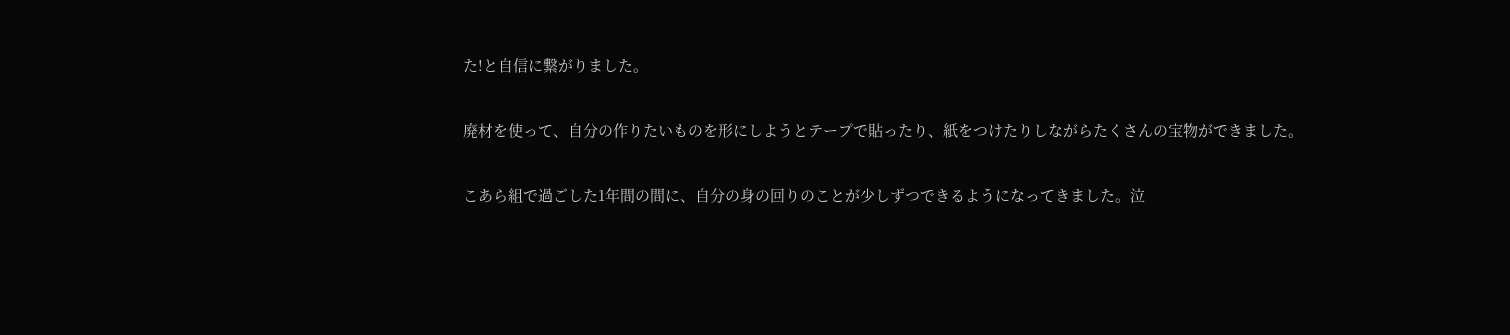た!と自信に繋がりました。

廃材を使って、自分の作りたいものを形にしようとテープで貼ったり、紙をつけたりしながらたくさんの宝物ができました。

こあら組で過ごした1年間の間に、自分の身の回りのことが少しずつできるようになってきました。泣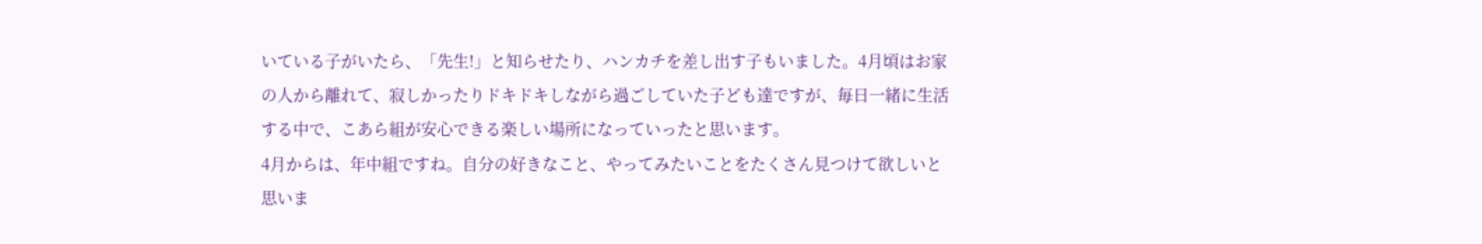いている子がいたら、「先生!」と知らせたり、ハンカチを差し出す子もいました。4月頃はお家の人から離れて、寂しかったりドキドキしながら過ごしていた子ども達ですが、毎日一緒に生活する中で、こあら組が安心できる楽しい場所になっていったと思います。
4月からは、年中組ですね。自分の好きなこと、やってみたいことをたくさん見つけて欲しいと思いま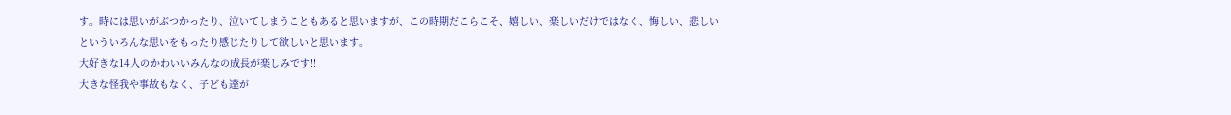す。時には思いがぶつかったり、泣いてしまうこともあると思いますが、この時期だこらこそ、嬉しい、楽しいだけではなく、悔しい、悲しいといういろんな思いをもったり感じたりして欲しいと思います。
大好きな14人のかわいいみんなの成長が楽しみです!!
大きな怪我や事故もなく、子ども達が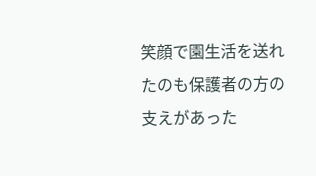笑顔で園生活を送れたのも保護者の方の支えがあった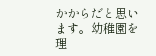かからだと思います。幼稚園を理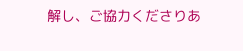解し、ご協力くださりあ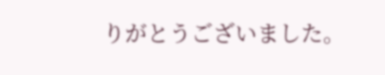りがとうございました。